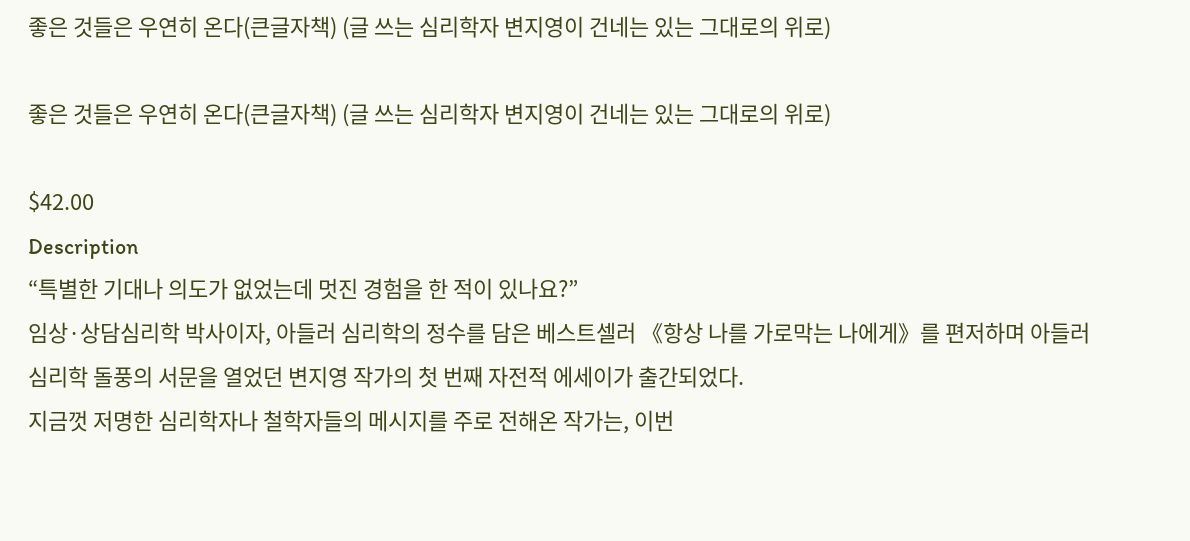좋은 것들은 우연히 온다(큰글자책) (글 쓰는 심리학자 변지영이 건네는 있는 그대로의 위로)

좋은 것들은 우연히 온다(큰글자책) (글 쓰는 심리학자 변지영이 건네는 있는 그대로의 위로)

$42.00
Description
“특별한 기대나 의도가 없었는데 멋진 경험을 한 적이 있나요?”
임상·상담심리학 박사이자, 아들러 심리학의 정수를 담은 베스트셀러 《항상 나를 가로막는 나에게》를 편저하며 아들러 심리학 돌풍의 서문을 열었던 변지영 작가의 첫 번째 자전적 에세이가 출간되었다.
지금껏 저명한 심리학자나 철학자들의 메시지를 주로 전해온 작가는, 이번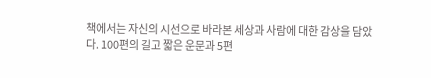책에서는 자신의 시선으로 바라본 세상과 사람에 대한 감상을 담았다. 100편의 길고 짧은 운문과 5편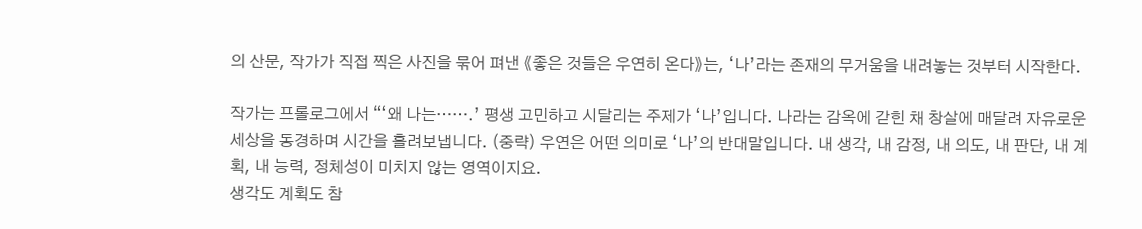의 산문, 작가가 직접 찍은 사진을 묶어 펴낸 《좋은 것들은 우연히 온다》는, ‘나’라는 존재의 무거움을 내려놓는 것부터 시작한다.

작가는 프롤로그에서 “‘왜 나는…….’ 평생 고민하고 시달리는 주제가 ‘나’입니다. 나라는 감옥에 갇힌 채 창살에 매달려 자유로운 세상을 동경하며 시간을 흘려보냅니다. (중략) 우연은 어떤 의미로 ‘나’의 반대말입니다. 내 생각, 내 감정, 내 의도, 내 판단, 내 계획, 내 능력, 정체성이 미치지 않는 영역이지요.
생각도 계획도 참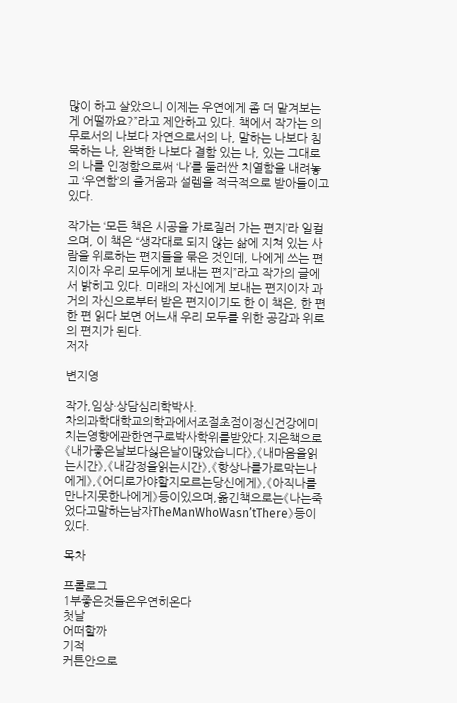많이 하고 살았으니 이제는 우연에게 좀 더 맡겨보는 게 어떨까요?”라고 제안하고 있다. 책에서 작가는 의무로서의 나보다 자연으로서의 나, 말하는 나보다 침묵하는 나, 완벽한 나보다 결함 있는 나, 있는 그대로의 나를 인정함으로써 ‘나’를 둘러싼 치열함을 내려놓고 ‘우연함’의 즐거움과 설렘을 적극적으로 받아들이고 있다.

작가는 ‘모든 책은 시공을 가로질러 가는 편지’라 일컬으며, 이 책은 “생각대로 되지 않는 삶에 지쳐 있는 사람을 위로하는 편지들을 묶은 것인데, 나에게 쓰는 편지이자 우리 모두에게 보내는 편지”라고 작가의 글에서 밝히고 있다. 미래의 자신에게 보내는 편지이자 과거의 자신으로부터 받은 편지이기도 한 이 책은, 한 편 한 편 읽다 보면 어느새 우리 모두를 위한 공감과 위로의 편지가 된다.
저자

변지영

작가,임상·상담심리학박사.
차의과학대학교의학과에서조절초점이정신건강에미치는영향에관한연구로박사학위를받았다.지은책으로《내가좋은날보다싫은날이많았습니다》,《내마음을읽는시간》,《내감정을읽는시간》,《항상나를가로막는나에게》,《어디로가야할지모르는당신에게》,《아직나를만나지못한나에게》등이있으며,옮긴책으로는《나는죽었다고말하는남자TheManWhoWasn’tThere》등이있다.

목차

프롤로그
1부좋은것들은우연히온다
첫날
어떠할까
기적
커튼안으로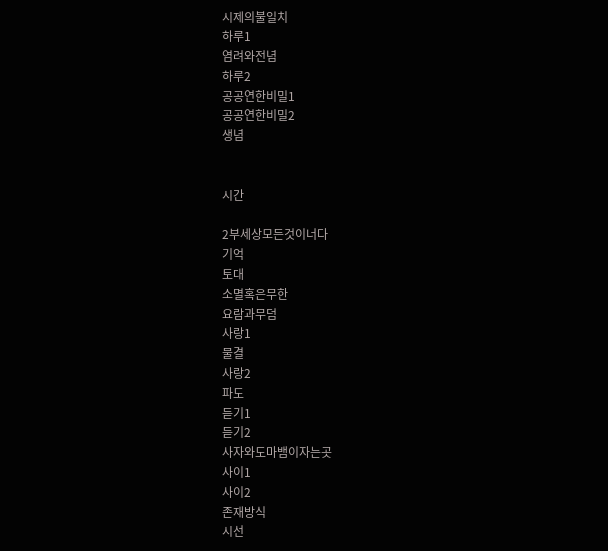시제의불일치
하루1
염려와전념
하루2
공공연한비밀1
공공연한비밀2
생념


시간

2부세상모든것이너다
기억
토대
소멸혹은무한
요람과무덤
사랑1
물결
사랑2
파도
듣기1
듣기2
사자와도마뱀이자는곳
사이1
사이2
존재방식
시선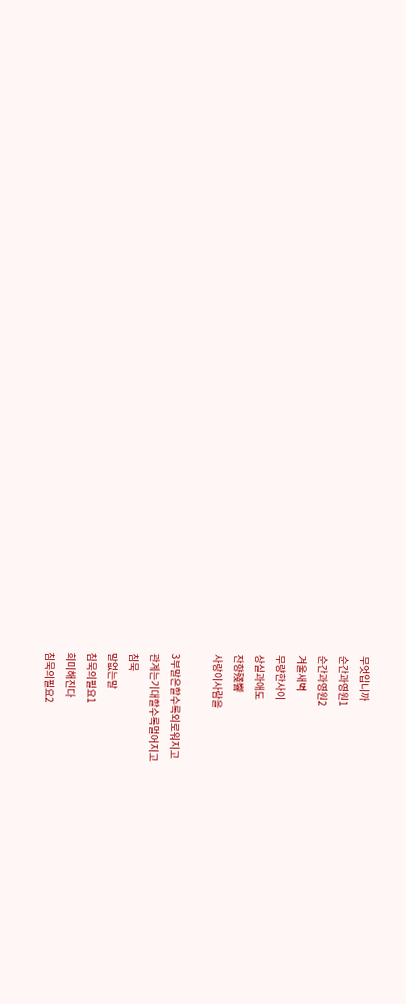무엇입니까
순간과영원1
순간과영원2
겨울새벽
무량한사이
상실과애도
잔향殘響
사랑이사람을

3부말은할수록외로워지고
관계는기대할수록멀어지고
침묵
말없는말
침묵의필요1
희미해진다
침묵의필요2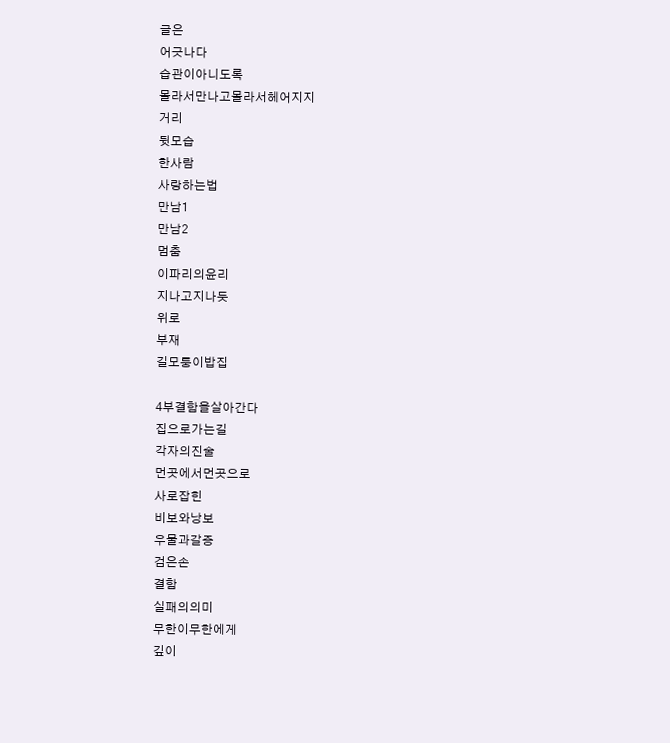글은
어긋나다
습관이아니도록
몰라서만나고몰라서헤어지지
거리
뒷모습
한사람
사랑하는법
만남1
만남2
멈춤
이파리의윤리
지나고지나듯
위로
부재
길모퉁이밥집

4부결함을살아간다
집으로가는길
각자의진술
먼곳에서먼곳으로
사로잡힌
비보와낭보
우물과갈증
검은손
결함
실패의의미
무한이무한에게
깊이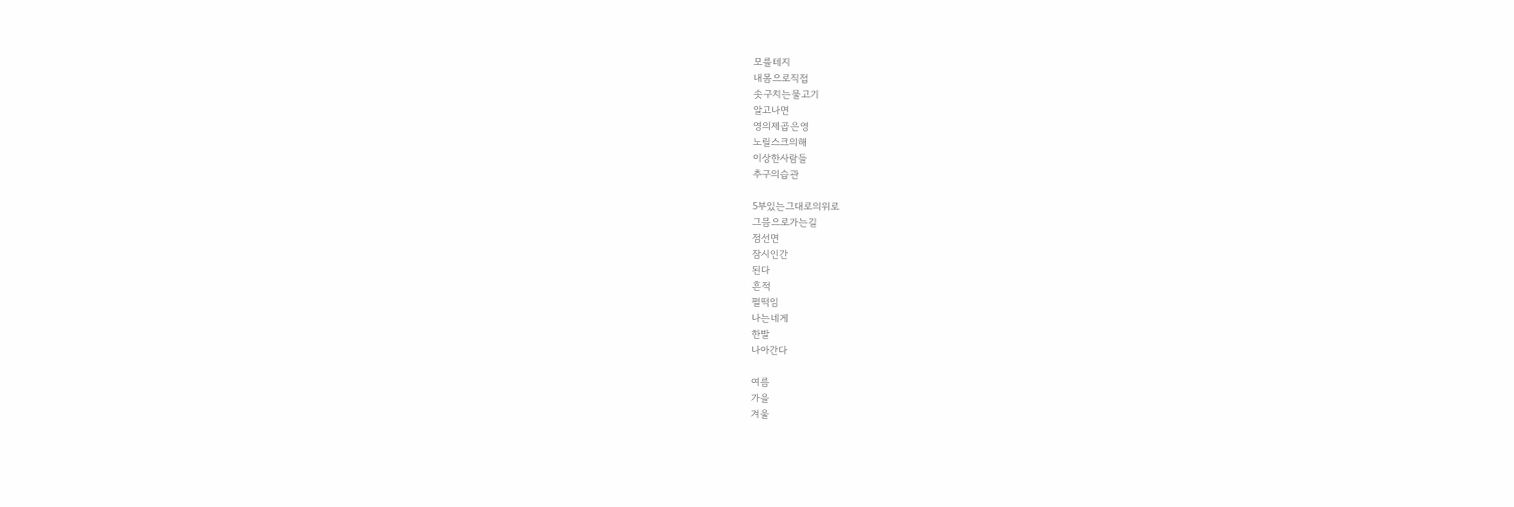모를테지
내몸으로직접
솟구치는물고기
알고나면
영의제곱은영
노릴스크의해
이상한사람들
추구의습관

5부있는그대로의위로
그믐으로가는길
점선면
잠시인간
된다
흔적
펄떡임
나는네게
한발
나아간다

여름
가을
겨울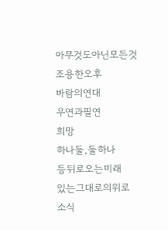아무것도아닌모든것
조용한오후
바람의연대
우연과필연
희망
하나둘,둘하나
등뒤로오는미래
있는그대로의위로
소식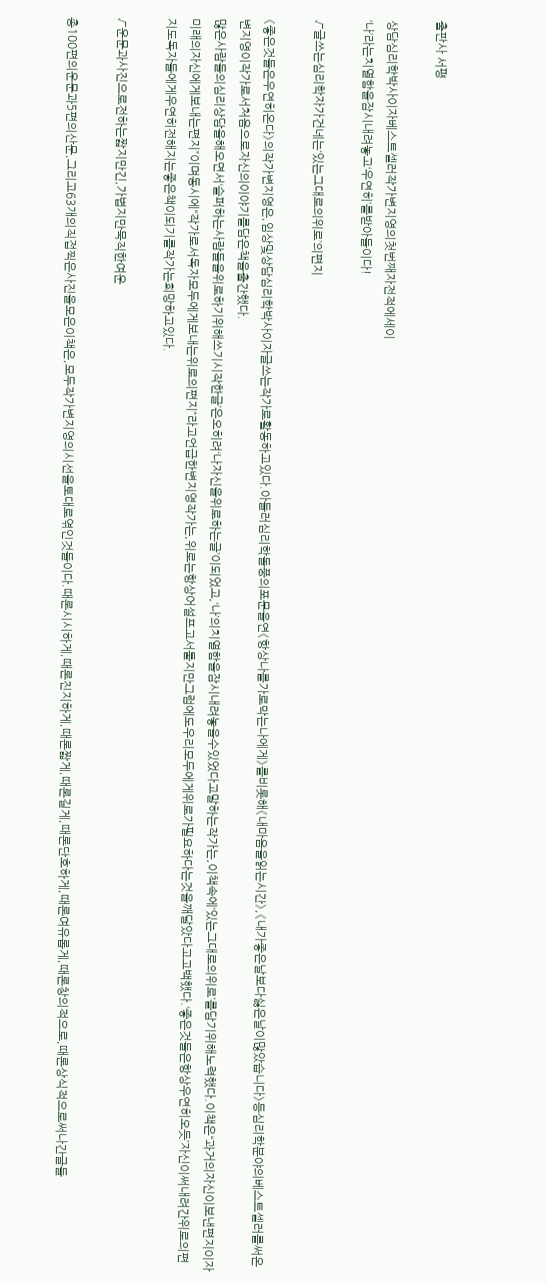출판사 서평

상담심리학박사이자베스트셀러작가변지영의첫번째자전적에세이
‘나’라는치열함을잠시내려놓고‘우연히’를받아들이다!

√글쓰는심리학자가건네는‘있는그대로의위로’의편지

《좋은것들은우연히온다》의작가변지영은,임상및상담심리학박사이자글쓰는작가로활동하고있다.아들러심리학돌풍의포문을연《항상나를가로막는나에게》를비롯해《내마음을읽는시간》,《내가좋은날보다싫은날이많았습니다》등심리학분야의베스트셀러를써온변지영이작가로서처음으로자신의이야기를담은책을출간했다.
많은사람들의심리상담을해오면서‘슬퍼하는사람들을위로하기위해쓰기시작한글’은오히려‘나자신을위로하는글’이되었고,‘나’의치열함을잠시내려놓을수있었다고말하는작가는,이책속에‘있는그대로의위로’를담기위해노력했다.이책은“과거의자신이보낸편지이자미래의자신에게보내는편지”이며동시에“작가로서독자모두에게보내는위로의편지”라고언급한변지영작가는,위로는항상어설프고서툴지만그럼에도우리모두에게위로가필요하다는것을깨달았다고고백했다.‘좋은것들은항상우연히오듯’자신이써내려간위로의편지도독자들에게우연히전해지는좋은책이되기를작가는희망하고있다.

√운문과사진으로전하는짧지만긴,가볍지만묵직한여운

총100편의운문과5편의산문,그리고63개의직접찍은사진을모은이책은,모두작가변지영의시선을토대로엮인것들이다.때론시시하게,때론진지하게,때론짧게,때론길게,때론단호하게,때론여유롭게,때론창의적으로,때론상식적으로써나간글들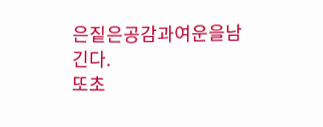은짙은공감과여운을남긴다.
또초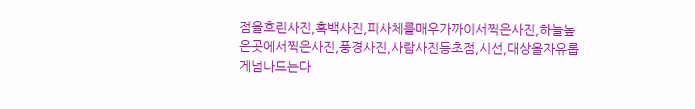점을흐린사진,흑백사진,피사체를매우가까이서찍은사진,하늘높은곳에서찍은사진,풍경사진,사람사진등초점,시선,대상을자유롭게넘나드는다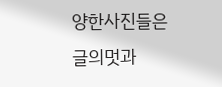양한사진들은글의멋과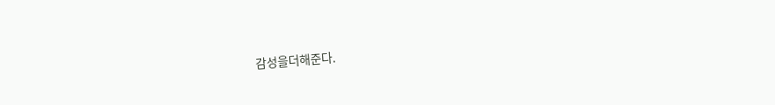감성을더해준다.